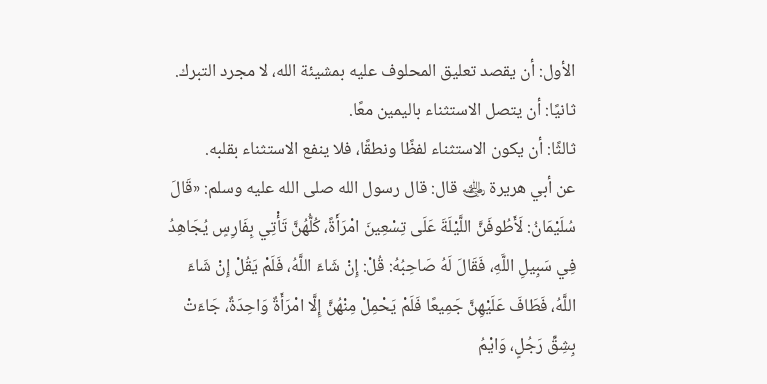الأول: أن يقصد تعليق المحلوف عليه بمشيئة الله، لا مجرد التبرك.
ثانيًا: أن يتصل الاستثناء باليمين معًا.
ثالثًا: أن يكون الاستثناء لفظًا ونطقًا، فلا ينفع الاستثناء بقلبه.
عن أبي هريرة ﵁ قال: قال رسول الله صلى الله عليه وسلم: «قَالَ سُلَيْمَانُ: لَأَطُوفَنَّ اللَّيْلَةَ عَلَى تِسْعِينَ امْرَأَةً، كُلُّهُنَّ تَأْتِي بِفَارِسٍ يُجَاهِدُ فِي سَبِيلِ اللَّهِ، فَقَالَ لَهُ صَاحِبُهُ: قُلْ: إِنْ شَاءَ اللَّهُ، فَلَمْ يَقُلْ إِنْ شَاءَ اللَّهُ، فَطَافَ عَلَيْهِنَّ جَمِيعًا فَلَمْ يَحْمِلْ مِنْهُنَّ إِلَّا امْرَأَةٌ وَاحِدَةٌ، جَاءَتْ بِشِقِّ رَجُلٍ، وَايْمُ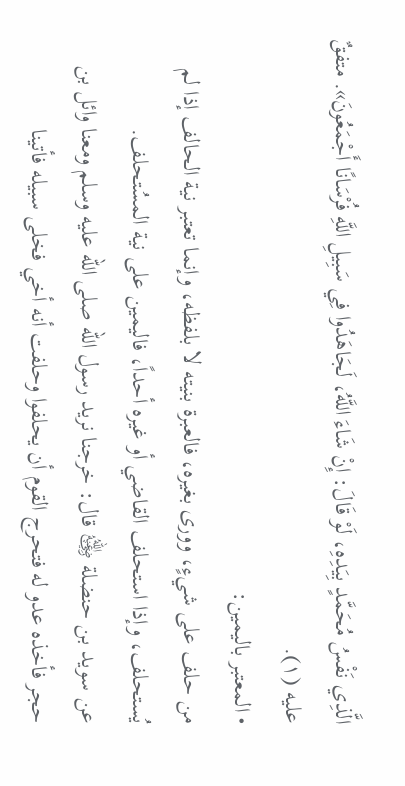الَّذِي نَفْسُ مُحَمَّدٍ بِيَدِهِ، لَوْ قَالَ: إِنْ شَاءَ اللَّهُ، لَجَاهَدُوا فِي سَبِيلِ اللَّهِ فُرْسَانًا أَجْمَعُونَ». متفقٌ عليه (١).
• المعتبر باليمين:
من حلف على شيءٍ، وورى بغيره، فالعبرة بنيته لا بلفظه، وإنما تعتبر نية الحالف إذا لم يُستحلف، وإذا استحلف القاضي أو غيره أحداً، فاليمين على نية المسُتحلف.
عن سويد بن حنضلة ﵁ قال: خرجنا نريد رسول الله صلى الله عليه وسلم ومعنا وائل بن حجر فأخذه عدو له فتحرج القوم أن يحلفوا وحلفت أنه أخي فخلى سبيله فأتينا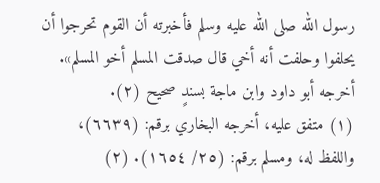رسول الله صلى الله عليه وسلم فأخبرته أن القوم تحرجوا أن يحلفوا وحلفت أنه أخي قال صدقت المسلم أخو المسلم». أخرجه أبو داود وابن ماجة بسندٍ صحيح (٢).
(١) متفق عليه، أخرجه البخاري برقم: (٦٦٣٩)، واللفظ له، ومسلم برقم: (٢٥/ ١٦٥٤). (٢)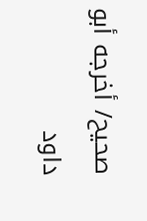صحيح/ أخرجه أبو داود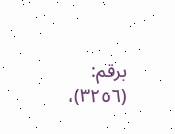برقم: (٣٢٥٦)،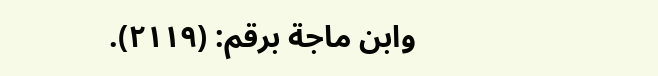وابن ماجة برقم: (٢١١٩).